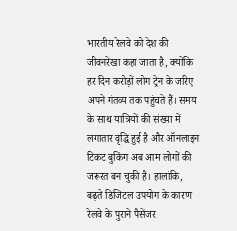भारतीय रेलवे को देश की जीवनरेखा कहा जाता है, क्योंकि हर दिन करोड़ों लोग ट्रेन के जरिए अपने गंतव्य तक पहुंचते हैं। समय के साथ यात्रियों की संख्या में लगातार वृद्धि हुई है और ऑनलाइन टिकट बुकिंग अब आम लोगों की जरूरत बन चुकी है। हालांकि, बढ़ते डिजिटल उपयोग के कारण रेलवे के पुराने पैसेंजर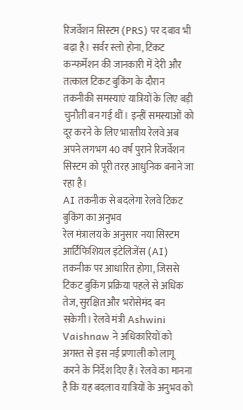रिजर्वेशन सिस्टम (PRS) पर दबाव भी बढ़ा है। सर्वर स्लो होना, टिकट कन्फर्मेशन की जानकारी में देरी और तत्काल टिकट बुकिंग के दौरान तकनीकी समस्याएं यात्रियों के लिए बड़ी चुनौती बन गई थीं। इन्हीं समस्याओं को दूर करने के लिए भारतीय रेलवे अब अपने लगभग 40 वर्ष पुराने रिजर्वेशन सिस्टम को पूरी तरह आधुनिक बनाने जा रहा है।
AI तकनीक से बदलेगा रेलवे टिकट बुकिंग का अनुभव
रेल मंत्रालय के अनुसार नया सिस्टम आर्टिफिशियल इंटेलिजेंस (AI) तकनीक पर आधारित होगा, जिससे टिकट बुकिंग प्रक्रिया पहले से अधिक तेज, सुरक्षित और भरोसेमंद बन सकेगी। रेलवे मंत्री Ashwini Vaishnaw ने अधिकारियों को अगस्त से इस नई प्रणाली को लागू करने के निर्देश दिए हैं। रेलवे का मानना है कि यह बदलाव यात्रियों के अनुभव को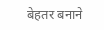बेहतर बनाने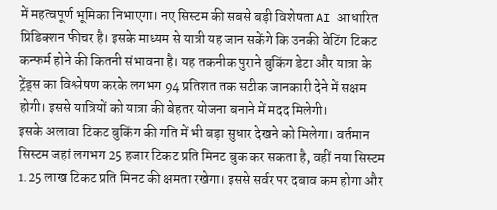में महत्वपूर्ण भूमिका निभाएगा। नए सिस्टम की सबसे बड़ी विशेषता AI आधारित प्रिडिक्शन फीचर है। इसके माध्यम से यात्री यह जान सकेंगे कि उनकी वेटिंग टिकट कन्फर्म होने की कितनी संभावना है। यह तकनीक पुराने बुकिंग डेटा और यात्रा के ट्रेंड्स का विश्लेषण करके लगभग 94 प्रतिशत तक सटीक जानकारी देने में सक्षम होगी। इससे यात्रियों को यात्रा की बेहतर योजना बनाने में मदद मिलेगी।
इसके अलावा टिकट बुकिंग की गति में भी बड़ा सुधार देखने को मिलेगा। वर्तमान सिस्टम जहां लगभग 25 हजार टिकट प्रति मिनट बुक कर सकता है, वहीं नया सिस्टम 1.25 लाख टिकट प्रति मिनट की क्षमता रखेगा। इससे सर्वर पर दबाव कम होगा और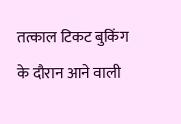तत्काल टिकट बुकिंग के दौरान आने वाली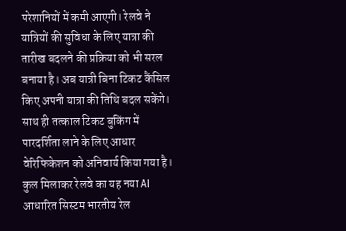परेशानियों में कमी आएगी। रेलवे ने यात्रियों की सुविधा के लिए यात्रा की तारीख बदलने की प्रक्रिया को भी सरल बनाया है। अब यात्री बिना टिकट कैंसिल किए अपनी यात्रा की तिथि बदल सकेंगे। साथ ही तत्काल टिकट बुकिंग में पारदर्शिता लाने के लिए आधार वेरिफिकेशन को अनिवार्य किया गया है। कुल मिलाकर रेलवे का यह नया AI आधारित सिस्टम भारतीय रेल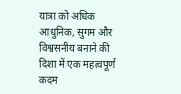यात्रा को अधिक आधुनिक, सुगम और विश्वसनीय बनाने की दिशा में एक महत्वपूर्ण कदम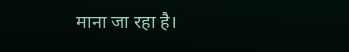माना जा रहा है।